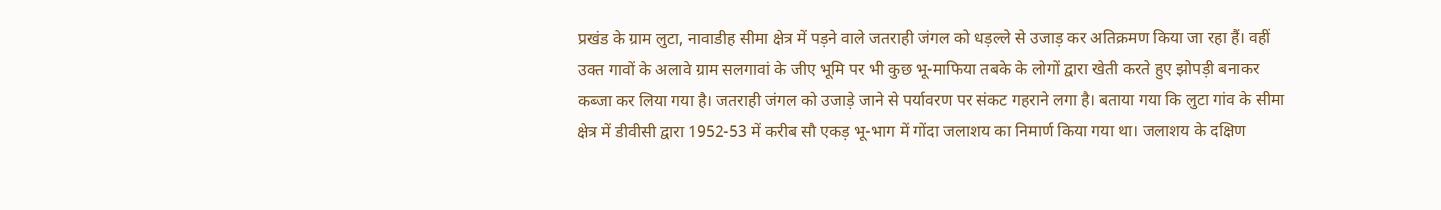प्रखंड के ग्राम लुटा, नावाडीह सीमा क्षेत्र में पड़ने वाले जतराही जंगल को धड़ल्ले से उजाड़ कर अतिक्रमण किया जा रहा हैं। वहीं उक्त गावों के अलावे ग्राम सलगावां के जीए भूमि पर भी कुछ भू-माफिया तबके के लोगों द्वारा खेती करते हुए झोपड़ी बनाकर कब्जा कर लिया गया है। जतराही जंगल को उजाड़े जाने से पर्यावरण पर संकट गहराने लगा है। बताया गया कि लुटा गांव के सीमा क्षेत्र में डीवीसी द्वारा 1952-53 में करीब सौ एकड़ भू-भाग में गोंदा जलाशय का निमार्ण किया गया था। जलाशय के दक्षिण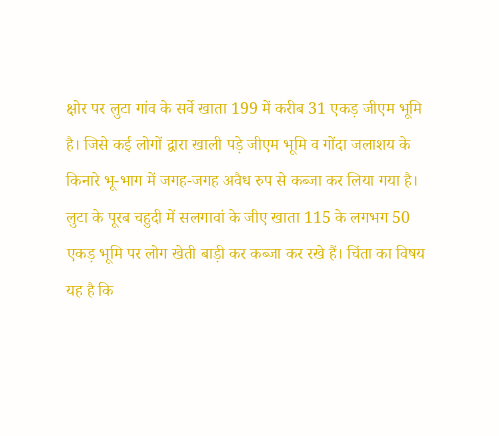क्षोर पर लुटा गांव के सर्वे खाता 199 में करीब 31 एकड़ जीएम भूमि है। जिसे कई लोगों द्वारा खाली पड़े जीएम भूमि व गोंदा जलाशय के किनारे भू-भाग में जगह-जगह अवैध रुप से कब्जा कर लिया गया है। लुटा के पूरब चहुदी में सलगावां के जीए खाता 115 के लगभग 50 एकड़ भूमि पर लोग खेती बाड़ी कर कब्जा कर रखे हैं। चिंता का विषय यह है कि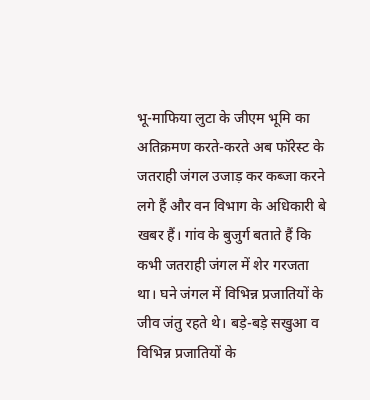भू-माफिया लुटा के जीएम भूमि का अतिक्रमण करते-करते अब फॉरेस्ट के जतराही जंगल उजाड़ कर कब्जा करने लगे हैं और वन विभाग के अधिकारी बे खबर हैं। गांव के बुजुर्ग बताते हैं कि कभी जतराही जंगल में शेर गरजता था। घने जंगल में विभिन्न प्रजातियों के जीव जंतु रहते थे। बड़े-बड़े सखुआ व विभिन्न प्रजातियों के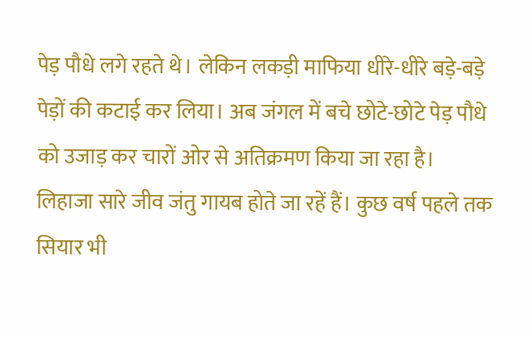पेड़ पौधे लगे रहते थे। लेकिन लकड़ी माफिया धीरे-धीरे बड़े-बड़े पेड़ों की कटाई कर लिया। अब जंगल में बचे छोटे-छोटे पेड़ पौधे को उजाड़ कर चारों ओर से अतिक्रमण किया जा रहा है। लिहाजा सारे जीव जंतु गायब होते जा रहें हैं। कुछ वर्ष पहले तक सियार भी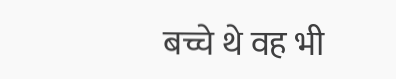बच्चे थे वह भी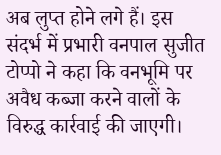अब लुप्त होने लगे हैं। इस संदर्भ में प्रभारी वनपाल सुजीत टोप्पो ने कहा कि वनभूमि पर अवैध कब्जा करने वालों के विरुद्ध कार्रवाई की जाएगी।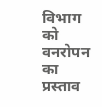विभाग को वनरोपन का प्रस्ताव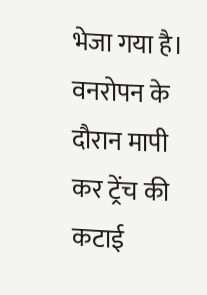भेजा गया है। वनरोपन के दौरान मापी कर ट्रेंच की कटाई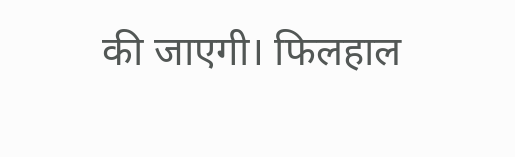की जाएगी। फिलहाल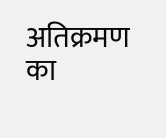अतिक्रमण का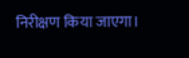निरीक्षण किया जाएगा।